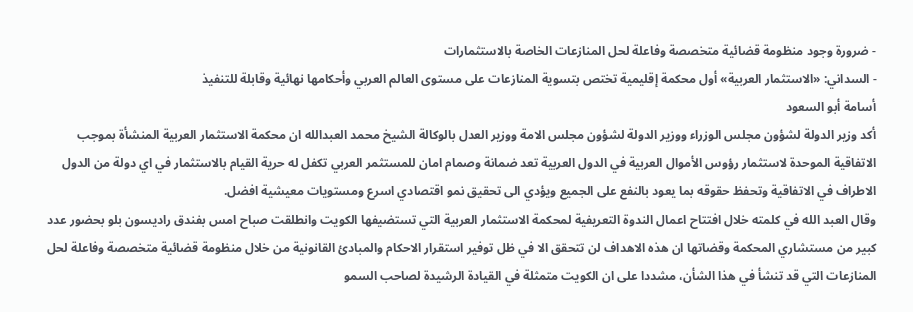- ضرورة وجود منظومة قضائية متخصصة وفاعلة لحل المنازعات الخاصة بالاستثمارات
- السداني: «الاستثمار العربية» أول محكمة إقليمية تختص بتسوية المنازعات على مستوى العالم العربي وأحكامها نهائية وقابلة للتنفيذ
أسامة أبو السعود
أكد وزير الدولة لشؤون مجلس الوزراء ووزير الدولة لشؤون مجلس الامة ووزير العدل بالوكالة الشيخ محمد العبدالله ان محكمة الاستثمار العربية المنشأة بموجب الاتفاقية الموحدة لاستثمار رؤوس الأموال العربية في الدول العربية تعد ضمانة وصمام امان للمستثمر العربي تكفل له حرية القيام بالاستثمار في اي دولة من الدول الاطراف في الاتفاقية وتحفظ حقوقه بما يعود بالنفع على الجميع ويؤدي الى تحقيق نمو اقتصادي اسرع ومستويات معيشية افضل.
وقال العبد الله في كلمته خلال افتتاح اعمال الندوة التعريفية لمحكمة الاستثمار العربية التي تستضيفها الكويت وانطلقت صباح امس بفندق راديسون بلو بحضور عدد كبير من مستشاري المحكمة وقضاتها ان هذه الاهداف لن تتحقق الا في ظل توفير استقرار الاحكام والمبادئ القانونية من خلال منظومة قضائية متخصصة وفاعلة لحل المنازعات التي قد تنشأ في هذا الشأن، مشددا على ان الكويت متمثلة في القيادة الرشيدة لصاحب السمو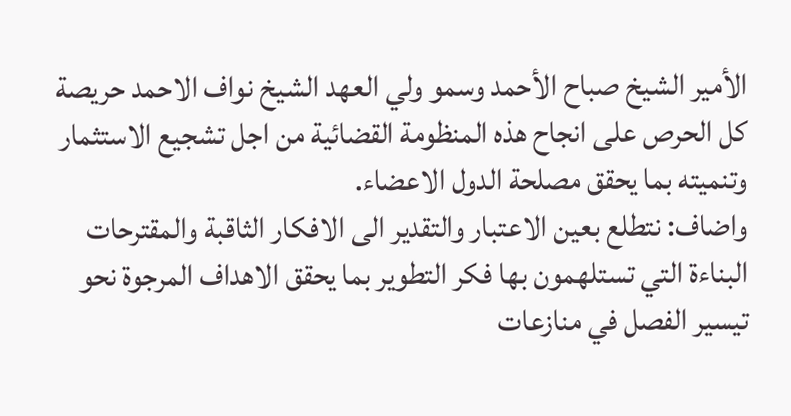الأمير الشيخ صباح الأحمد وسمو ولي العهد الشيخ نواف الاحمد حريصة كل الحرص على انجاح هذه المنظومة القضائية من اجل تشجيع الاستثمار وتنميته بما يحقق مصلحة الدول الاعضاء.
واضاف: نتطلع بعين الاعتبار والتقدير الى الافكار الثاقبة والمقترحات البناءة التي تستلهمون بها فكر التطوير بما يحقق الاهداف المرجوة نحو تيسير الفصل في منازعات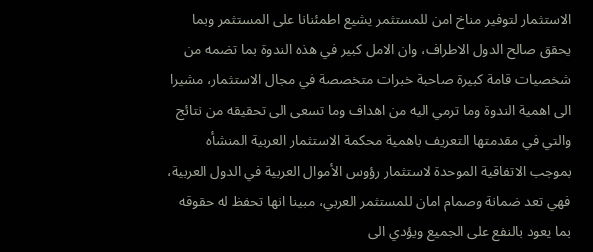الاستثمار لتوفير مناخ امن للمستثمر يشيع اطمئنانا على المستثمر وبما يحقق صالح الدول الاطراف، وان الامل كبير في هذه الندوة بما تضمه من شخصيات قامة كبيرة صاحبة خبرات متخصصة في مجال الاستثمار، مشيرا الى اهمية الندوة وما ترمي اليه من اهداف وما تسعى الى تحقيقه من نتائج والتي في مقدمتها التعريف باهمية محكمة الاستثمار العربية المنشأه بموجب الاتفاقية الموحدة لاستثمار رؤوس الأموال العربية في الدول العربية، فهي تعد ضمانة وصمام امان للمستثمر العربي، مبينا انها تحفظ له حقوقه بما يعود بالنفع على الجميع ويؤدي الى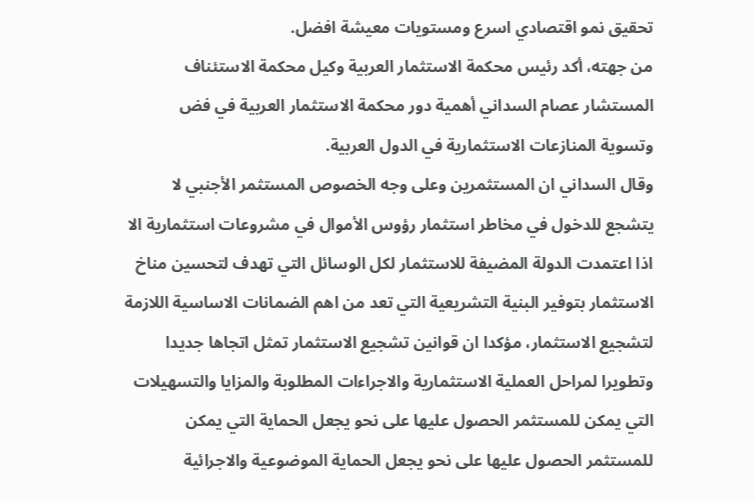تحقيق نمو اقتصادي اسرع ومستويات معيشة افضل.
من جهته، أكد رئيس محكمة الاستثمار العربية وكيل محكمة الاستئناف المستشار عصام السداني أهمية دور محكمة الاستثمار العربية في فض وتسوية المنازعات الاستثمارية في الدول العربية.
وقال السداني ان المستثمرين وعلى وجه الخصوص المستثمر الأجنبي لا يتشجع للدخول في مخاطر استثمار رؤوس الأموال في مشروعات استثمارية الا اذا اعتمدت الدولة المضيفة للاستثمار لكل الوسائل التي تهدف لتحسين مناخ الاستثمار بتوفير البنية التشريعية التي تعد من اهم الضمانات الاساسية اللازمة لتشجيع الاستثمار، مؤكدا ان قوانين تشجيع الاستثمار تمثل اتجاها جديدا وتطويرا لمراحل العملية الاستثمارية والاجراءات المطلوبة والمزايا والتسهيلات التي يمكن للمستثمر الحصول عليها على نحو يجعل الحماية التي يمكن للمستثمر الحصول عليها على نحو يجعل الحماية الموضوعية والاجرائية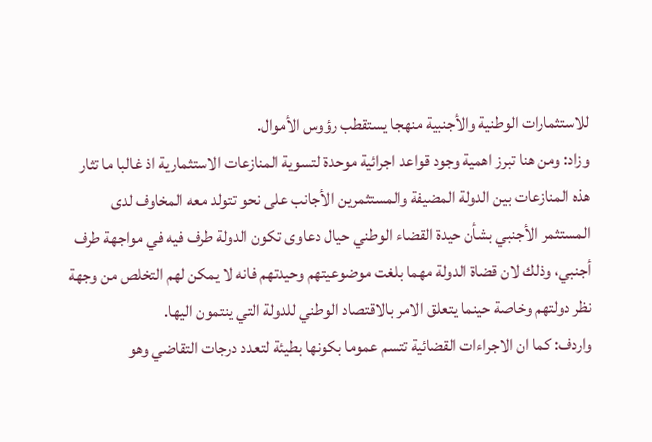للاستثمارات الوطنية والأجنبية منهجا يستقطب رؤوس الأموال.
وزاد: ومن هنا تبرز اهمية وجود قواعد اجرائية موحدة لتسوية المنازعات الاستثمارية اذ غالبا ما تثار هذه المنازعات بين الدولة المضيفة والمستثمرين الأجانب على نحو تتولد معه المخاوف لدى المستثمر الأجنبي بشأن حيدة القضاء الوطني حيال دعاوى تكون الدولة طرف فيه في مواجهة طرف أجنبي، وذلك لان قضاة الدولة مهما بلغت موضوعيتهم وحيدتهم فانه لا يمكن لهم التخلص من وجهة نظر دولتهم وخاصة حينما يتعلق الامر بالاقتصاد الوطني للدولة التي ينتمون اليها.
واردف: كما ان الاجراءات القضائية تتسم عموما بكونها بطيئة لتعدد درجات التقاضي وهو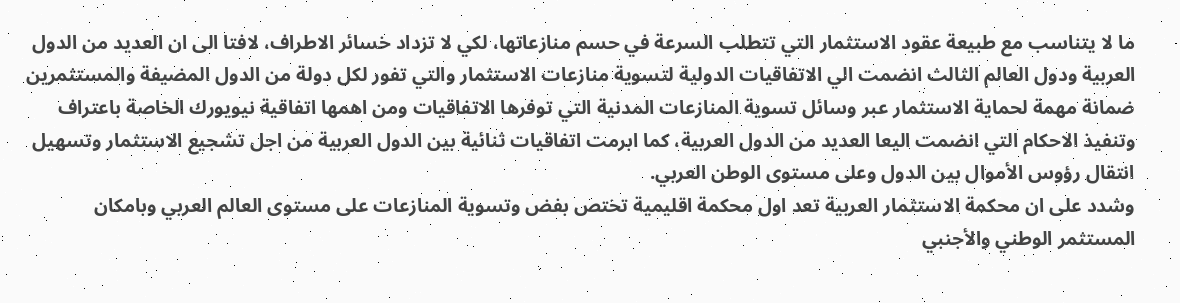ما لا يتناسب مع طبيعة عقود الاستثمار التي تتطلب السرعة في حسم منازعاتها، لكي لا تزداد خسائر الاطراف، لافتا الى ان العديد من الدول العربية ودول العالم الثالث انضمت الي الاتفاقيات الدولية لتسوية منازعات الاستثمار والتي تفور لكل دولة من الدول المضيفة والمستثمرين ضمانة مهمة لحماية الاستثمار عبر وسائل تسوية المنازعات المدنية التي توفرها الاتفاقيات ومن اهمها اتفاقية نيويورك الخاصة باعتراف وتنفيذ الاحكام التي انضمت اليعا العديد من الدول العربية، كما ابرمت اتفاقيات ثنائية بين الدول العربية من اجل تشجيع الاستثمار وتسهيل انتقال رؤوس الأموال بين الدول وعلى مستوى الوطن العربي.
وشدد على ان محكمة الاستثمار العربية تعد اول محكمة اقليمية تختص بفض وتسوية المنازعات على مستوى العالم العربي وبامكان المستثمر الوطني والأجنبي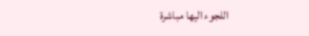اللجوء اليها مباشرة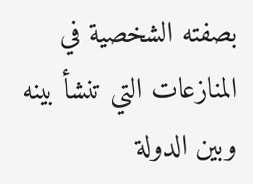بصفته الشخصية في المنازعات التي تنشأ بينه وبين الدولة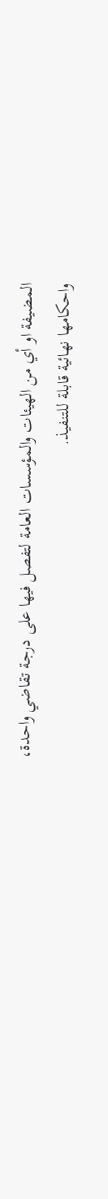المضيفة او أي من الهيئات والمؤسسات العامة لتفصل فيها على درجة تقاضي واحدة، واحكامها نهائية قابلة للتنفيذ.